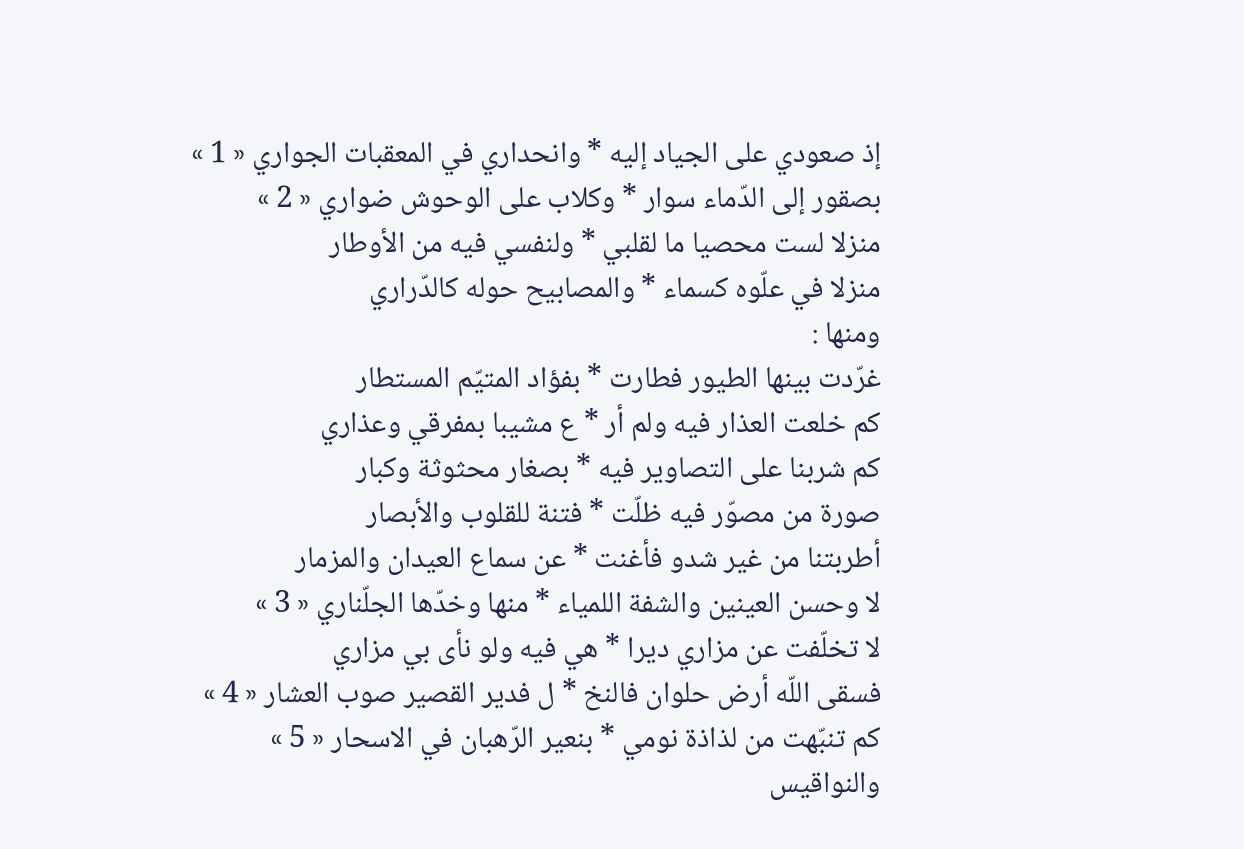إذ صعودي على الجياد إليه * وانحداري في المعقبات الجواري « 1 »
بصقور إلى الدّماء سوار * وكلاب على الوحوش ضواري « 2 »
منزلا لست محصيا ما لقلبي * ولنفسي فيه من الأوطار
منزلا في علّوه كسماء * والمصابيح حوله كالدّراري
ومنها :
غرّدت بينها الطيور فطارت * بفؤاد المتيّم المستطار
كم خلعت العذار فيه ولم أر * ع مشيبا بمفرقي وعذاري
كم شربنا على التصاوير فيه * بصغار محثوثة وكبار
صورة من مصوّر فيه ظلّت * فتنة للقلوب والأبصار
أطربتنا من غير شدو فأغنت * عن سماع العيدان والمزمار
لا وحسن العينين والشفة اللمياء * منها وخدّها الجلّناري « 3 »
لا تخلّفت عن مزاري ديرا * هي فيه ولو نأى بي مزاري
فسقى اللّه أرض حلوان فالنخ * ل فدير القصير صوب العشار « 4 »
كم تنبّهت من لذاذة نومي * بنعير الرّهبان في الاسحار « 5 »
والنواقيس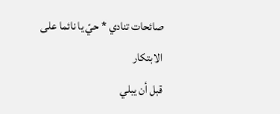صائحات تنادي * حيّ يا نائما على الابتكار
قبل أن يبلي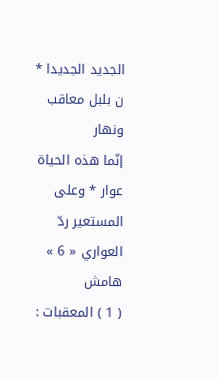الجديد الجديدا * ن بلبل معاقب ونهار
إنّما هذه الحياة عوار * وعلى المستعير ردّ العواري « 6 »
هامش
( 1 ) المعقبات :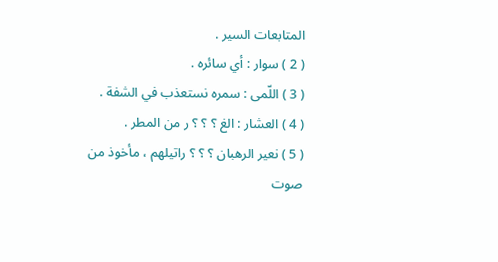المتابعات السير .
( 2 ) سوار : أي سائره .
( 3 ) اللّمى : سمره نستعذب في الشفة .
( 4 ) العشار : الغ ؟ ؟ ؟ ر من المطر .
( 5 ) نعير الرهبان ؟ ؟ ؟ راتيلهم ، مأخوذ من صوت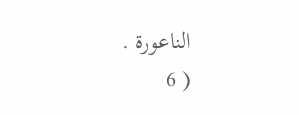الناعورة .
( 6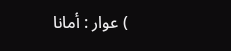) عوار : أمانا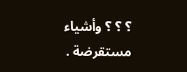؟ ؟ ؟ وأشياء مستقرضة .